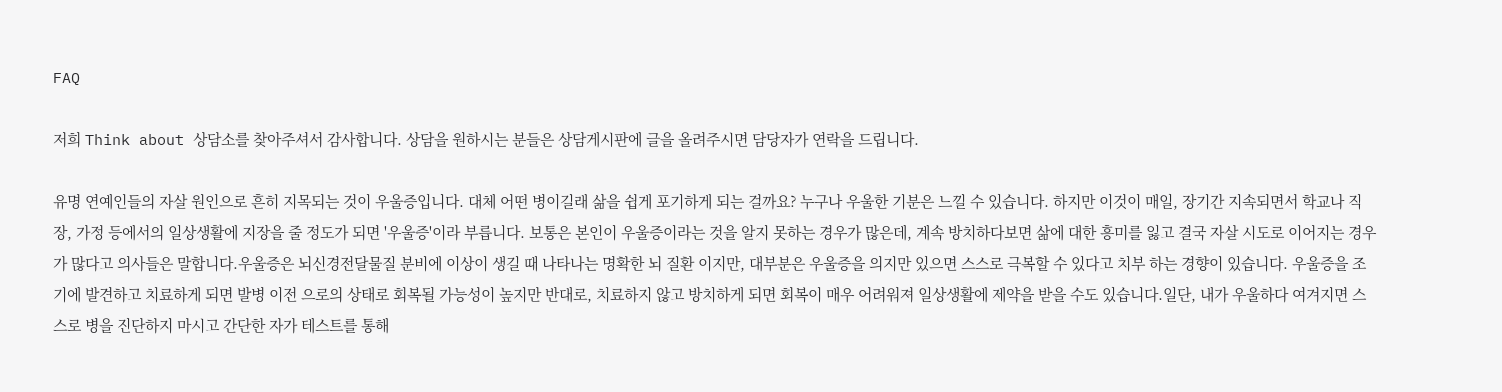FAQ

저희 Think about 상담소를 찾아주셔서 감사합니다. 상담을 원하시는 분들은 상담게시판에 글을 올려주시면 담당자가 연락을 드립니다.

유명 연예인들의 자살 원인으로 흔히 지목되는 것이 우울증입니다. 대체 어떤 병이길래 삶을 쉽게 포기하게 되는 걸까요? 누구나 우울한 기분은 느낄 수 있습니다. 하지만 이것이 매일, 장기간 지속되면서 학교나 직장, 가정 등에서의 일상생활에 지장을 줄 정도가 되면 '우울증'이라 부릅니다. 보통은 본인이 우울증이라는 것을 알지 못하는 경우가 많은데, 계속 방치하다보면 삶에 대한 흥미를 잃고 결국 자살 시도로 이어지는 경우가 많다고 의사들은 말합니다.우울증은 뇌신경전달물질 분비에 이상이 생길 때 나타나는 명확한 뇌 질환 이지만, 대부분은 우울증을 의지만 있으면 스스로 극복할 수 있다고 치부 하는 경향이 있습니다. 우울증을 조기에 발견하고 치료하게 되면 발병 이전 으로의 상태로 회복될 가능성이 높지만 반대로, 치료하지 않고 방치하게 되면 회복이 매우 어려워져 일상생활에 제약을 받을 수도 있습니다.일단, 내가 우울하다 여겨지면 스스로 병을 진단하지 마시고 간단한 자가 테스트를 통해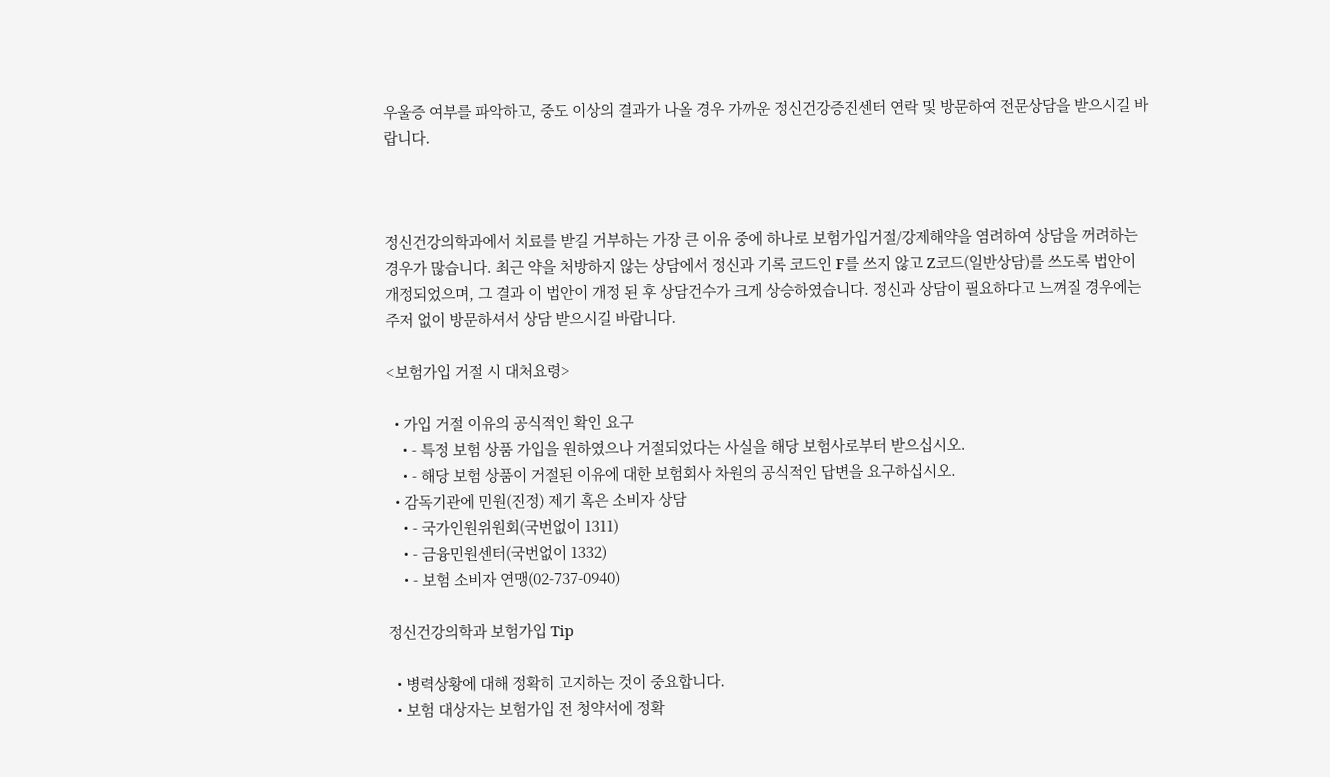우울증 여부를 파악하고, 중도 이상의 결과가 나올 경우 가까운 정신건강증진센터 연락 및 방문하여 전문상담을 받으시길 바랍니다.



정신건강의학과에서 치료를 받길 거부하는 가장 큰 이유 중에 하나로 보험가입거절/강제해약을 염려하여 상담을 꺼려하는 경우가 많습니다. 최근 약을 처방하지 않는 상담에서 정신과 기록 코드인 F를 쓰지 않고 Z코드(일반상담)를 쓰도록 법안이 개정되었으며, 그 결과 이 법안이 개정 된 후 상담건수가 크게 상승하였습니다. 정신과 상담이 필요하다고 느껴질 경우에는 주저 없이 방문하셔서 상담 받으시길 바랍니다.

<보험가입 거절 시 대처요령>

  • 가입 거절 이유의 공식적인 확인 요구
    • - 특정 보험 상품 가입을 원하였으나 거절되었다는 사실을 해당 보험사로부터 받으십시오.
    • - 해당 보험 상품이 거절된 이유에 대한 보험회사 차원의 공식적인 답변을 요구하십시오.
  • 감독기관에 민원(진정) 제기 혹은 소비자 상담
    • - 국가인원위원회(국번없이 1311)
    • - 금융민원센터(국번없이 1332)
    • - 보험 소비자 연맹(02-737-0940)

정신건강의학과 보험가입 Tip

  • 병력상황에 대해 정확히 고지하는 것이 중요합니다.
  • 보험 대상자는 보험가입 전 청약서에 정확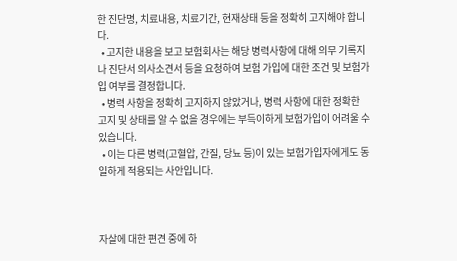한 진단명, 치료내용, 치료기간, 현재상태 등을 정확히 고지해야 합니다.
  • 고지한 내용을 보고 보험회사는 해당 병력사항에 대해 의무 기록지나 진단서 의사소견서 등을 요청하여 보험 가입에 대한 조건 및 보험가입 여부를 결정합니다.
  • 병력 사항을 정확히 고지하지 않았거나, 병력 사항에 대한 정확한 고지 및 상태를 알 수 없을 경우에는 부득이하게 보험가입이 어려울 수 있습니다.
  • 이는 다른 병력(고혈압, 간질, 당뇨 등)이 있는 보험가입자에게도 동일하게 적용되는 사안입니다.



자살에 대한 편견 중에 하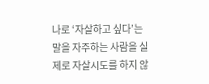나로 ‘자살하고 싶다’는 말을 자주하는 사람을 실제로 자살시도를 하지 않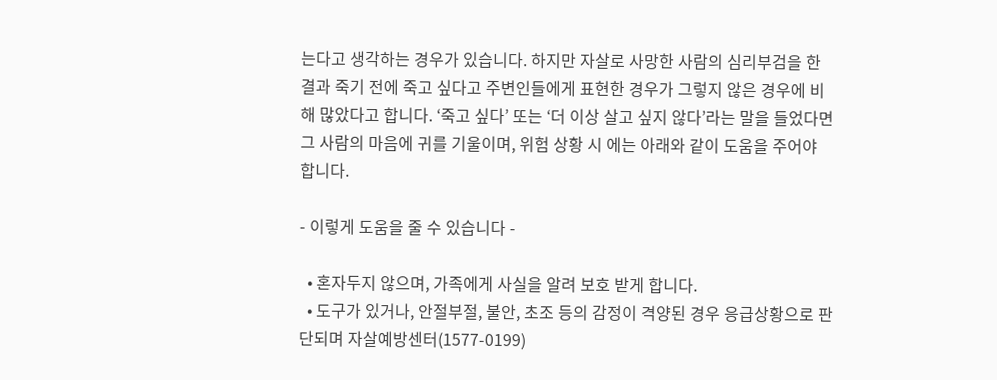는다고 생각하는 경우가 있습니다. 하지만 자살로 사망한 사람의 심리부검을 한 결과 죽기 전에 죽고 싶다고 주변인들에게 표현한 경우가 그렇지 않은 경우에 비해 많았다고 합니다. ‘죽고 싶다’ 또는 ‘더 이상 살고 싶지 않다’라는 말을 들었다면 그 사람의 마음에 귀를 기울이며, 위험 상황 시 에는 아래와 같이 도움을 주어야 합니다.

- 이렇게 도움을 줄 수 있습니다 -

  • 혼자두지 않으며, 가족에게 사실을 알려 보호 받게 합니다.
  • 도구가 있거나, 안절부절, 불안, 초조 등의 감정이 격양된 경우 응급상황으로 판단되며 자살예방센터(1577-0199)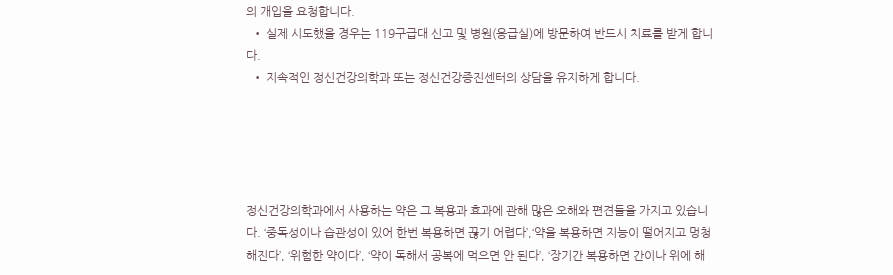의 개입을 요청합니다.
  • 실제 시도했을 경우는 119구급대 신고 및 병원(응급실)에 방문하여 반드시 치료를 받게 합니다.
  • 지속적인 정신건강의학과 또는 정신건강증진센터의 상담을 유지하게 합니다.





정신건강의학과에서 사용하는 약은 그 복용과 효과에 관해 많은 오해와 편견들을 가지고 있습니다. ‘중독성이나 습관성이 있어 한번 복용하면 끊기 어렵다’,‘약을 복용하면 지능이 떨어지고 멍청해진다’, ‘위험한 약이다’, ‘약이 독해서 공복에 먹으면 안 된다’, ‘장기간 복용하면 간이나 위에 해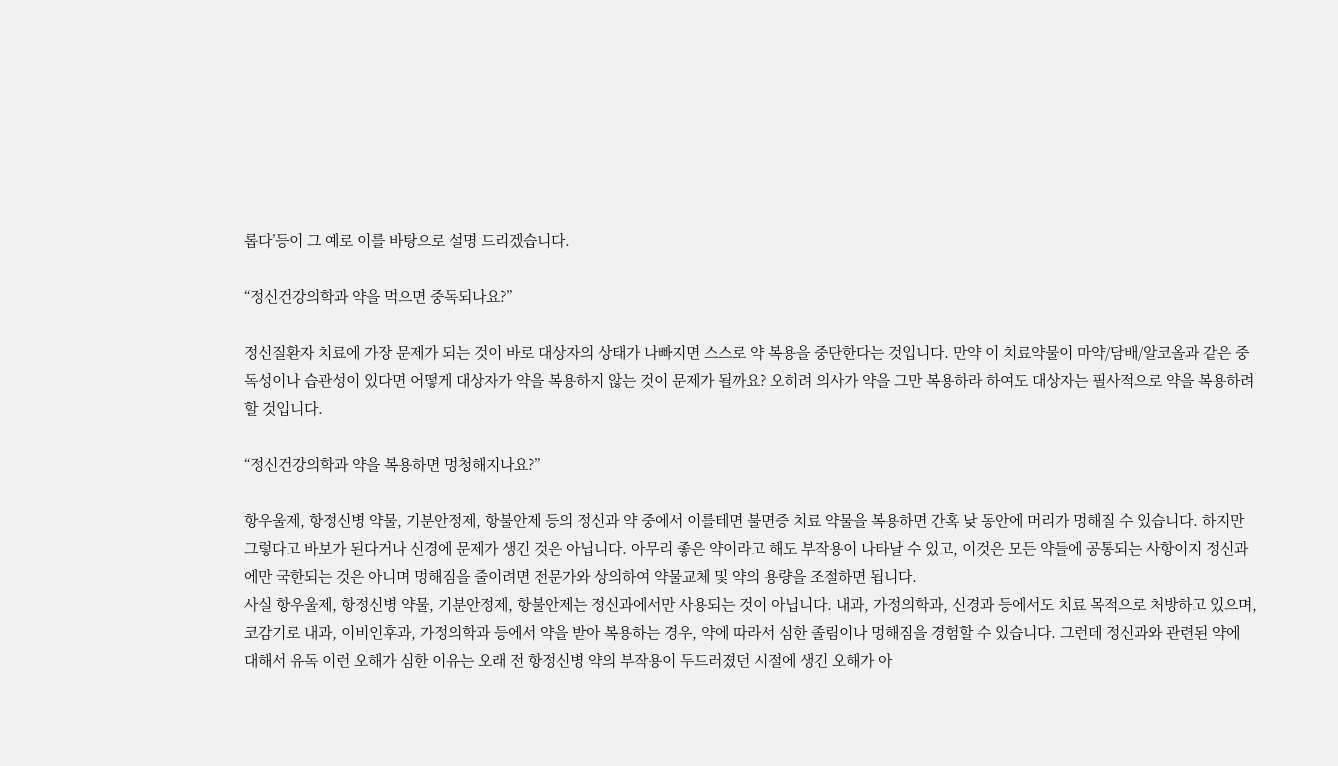롭다’등이 그 예로 이를 바탕으로 설명 드리겠습니다.

“정신건강의학과 약을 먹으면 중독되나요?”

정신질환자 치료에 가장 문제가 되는 것이 바로 대상자의 상태가 나빠지면 스스로 약 복용을 중단한다는 것입니다. 만약 이 치료약물이 마약/담배/알코올과 같은 중독성이나 습관성이 있다면 어떻게 대상자가 약을 복용하지 않는 것이 문제가 될까요? 오히려 의사가 약을 그만 복용하라 하여도 대상자는 필사적으로 약을 복용하려 할 것입니다.

“정신건강의학과 약을 복용하면 멍청해지나요?”

항우울제, 항정신병 약물, 기분안정제, 항불안제 등의 정신과 약 중에서 이를테면 불면증 치료 약물을 복용하면 간혹 낮 동안에 머리가 멍해질 수 있습니다. 하지만 그렇다고 바보가 된다거나 신경에 문제가 생긴 것은 아닙니다. 아무리 좋은 약이라고 해도 부작용이 나타날 수 있고, 이것은 모든 약들에 공통되는 사항이지 정신과에만 국한되는 것은 아니며 멍해짐을 줄이려면 전문가와 상의하여 약물교체 및 약의 용량을 조절하면 됩니다.
사실 항우울제, 항정신병 약물, 기분안정제, 항불안제는 정신과에서만 사용되는 것이 아닙니다. 내과, 가정의학과, 신경과 등에서도 치료 목적으로 처방하고 있으며, 코감기로 내과, 이비인후과, 가정의학과 등에서 약을 받아 복용하는 경우, 약에 따라서 심한 졸림이나 멍해짐을 경험할 수 있습니다. 그런데 정신과와 관련된 약에 대해서 유독 이런 오해가 심한 이유는 오래 전 항정신병 약의 부작용이 두드러졌던 시절에 생긴 오해가 아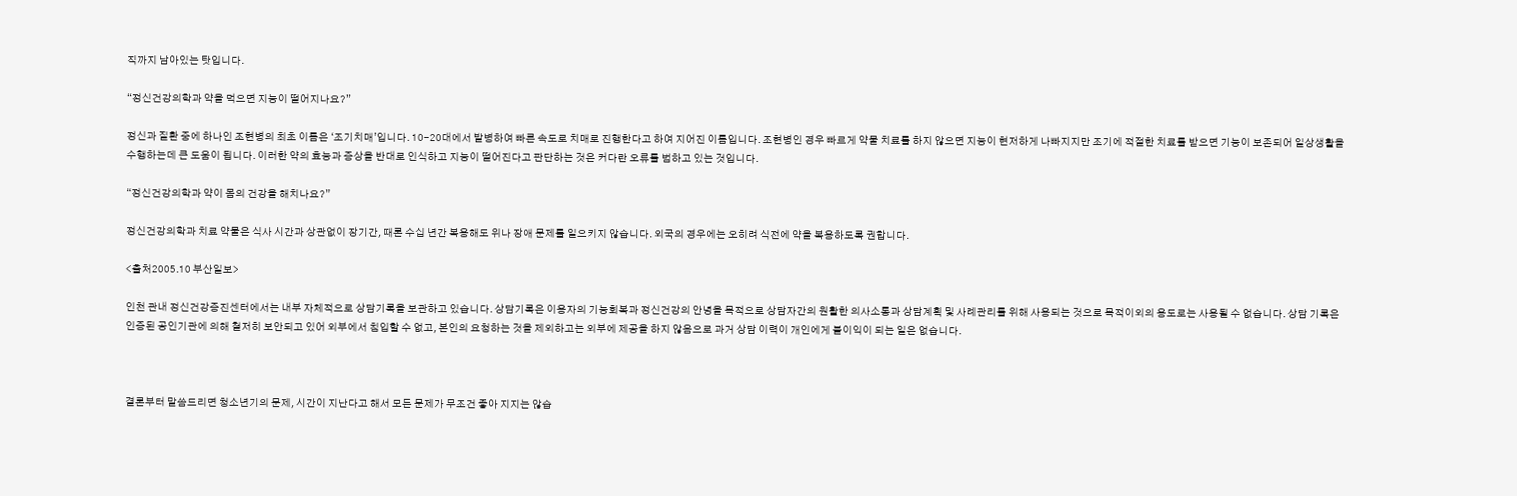직까지 남아있는 탓입니다.

“정신건강의학과 약을 먹으면 지능이 떨어지나요?”

정신과 질환 중에 하나인 조현병의 최초 이름은 ‘조기치매’입니다. 10-20대에서 발병하여 빠른 속도로 치매로 진행한다고 하여 지어진 이름입니다. 조현병인 경우 빠르게 약물 치료를 하지 않으면 지능이 현저하게 나빠지지만 조기에 적절한 치료를 받으면 기능이 보존되어 일상생활을 수행하는데 큰 도움이 됩니다. 이러한 약의 효능과 증상을 반대로 인식하고 지능이 떨어진다고 판단하는 것은 커다란 오류를 범하고 있는 것입니다.

“정신건강의학과 약이 몸의 건강을 해치나요?”

정신건강의학과 치료 약물은 식사 시간과 상관없이 장기간, 때론 수십 년간 복용해도 위나 장애 문제를 일으키지 않습니다. 외국의 경우에는 오히려 식전에 약을 복용하도록 권합니다.

<출처2005.10 부산일보>

인천 관내 정신건강증진센터에서는 내부 자체적으로 상담기록을 보관하고 있습니다. 상담기록은 이용자의 기능회복과 정신건강의 안녕을 목적으로 상담자간의 원활한 의사소통과 상담계획 및 사례관리를 위해 사용되는 것으로 목적이외의 용도로는 사용될 수 없습니다. 상담 기록은 인증된 공인기관에 의해 철저히 보안되고 있어 외부에서 침입할 수 없고, 본인의 요청하는 것을 제외하고는 외부에 제공을 하지 않음으로 과거 상담 이력이 개인에게 불이익이 되는 일은 없습니다.



결론부터 말씀드리면 청소년기의 문제, 시간이 지난다고 해서 모든 문제가 무조건 좋아 지지는 않습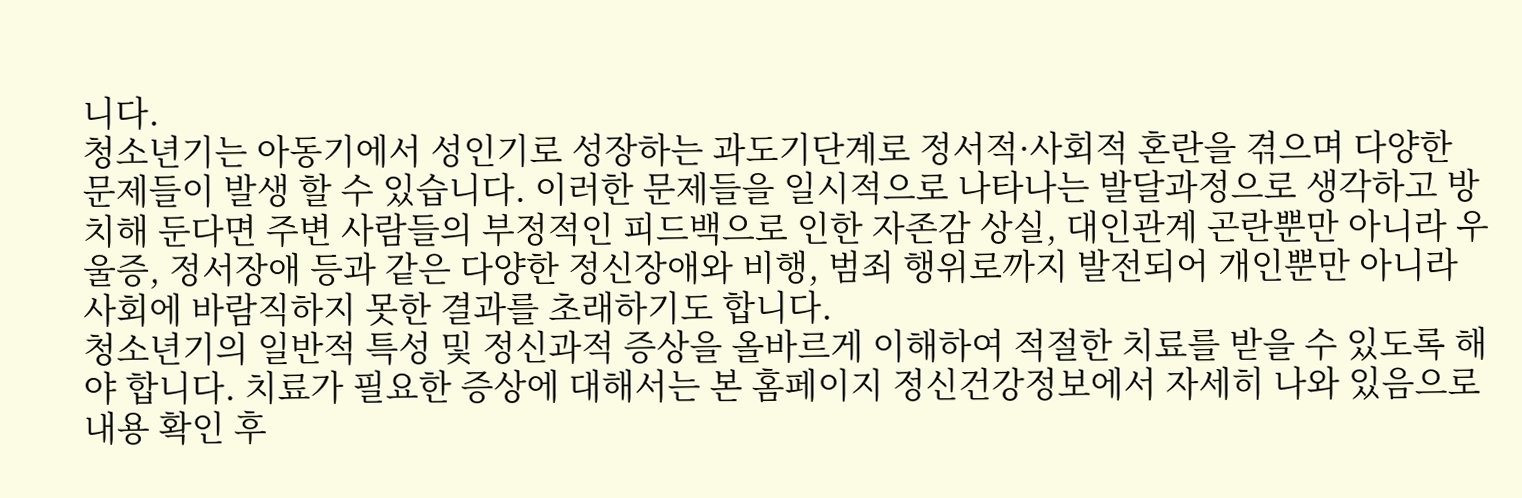니다.
청소년기는 아동기에서 성인기로 성장하는 과도기단계로 정서적·사회적 혼란을 겪으며 다양한 문제들이 발생 할 수 있습니다. 이러한 문제들을 일시적으로 나타나는 발달과정으로 생각하고 방치해 둔다면 주변 사람들의 부정적인 피드백으로 인한 자존감 상실, 대인관계 곤란뿐만 아니라 우울증, 정서장애 등과 같은 다양한 정신장애와 비행, 범죄 행위로까지 발전되어 개인뿐만 아니라 사회에 바람직하지 못한 결과를 초래하기도 합니다.
청소년기의 일반적 특성 및 정신과적 증상을 올바르게 이해하여 적절한 치료를 받을 수 있도록 해야 합니다. 치료가 필요한 증상에 대해서는 본 홈페이지 정신건강정보에서 자세히 나와 있음으로 내용 확인 후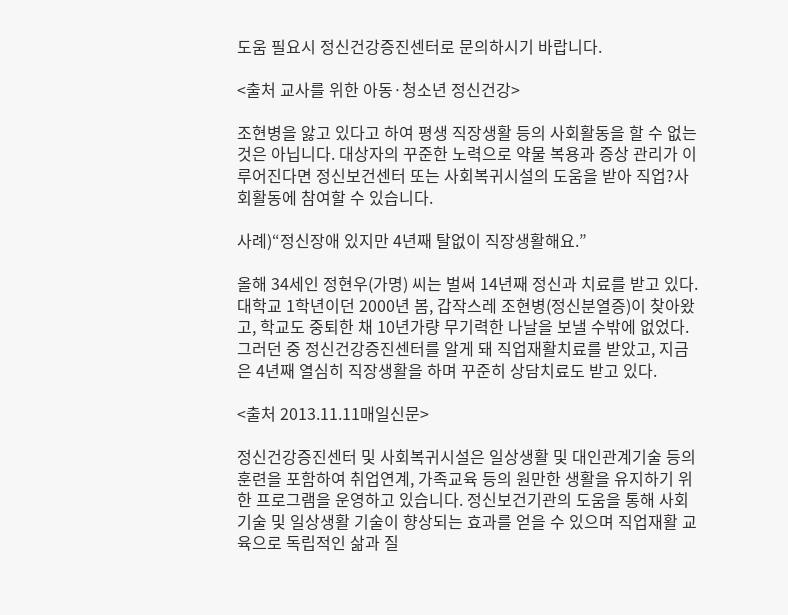도움 필요시 정신건강증진센터로 문의하시기 바랍니다.

<출처 교사를 위한 아동·청소년 정신건강>

조현병을 앓고 있다고 하여 평생 직장생활 등의 사회활동을 할 수 없는 것은 아닙니다. 대상자의 꾸준한 노력으로 약물 복용과 증상 관리가 이루어진다면 정신보건센터 또는 사회복귀시설의 도움을 받아 직업?사회활동에 참여할 수 있습니다.

사례)“정신장애 있지만 4년째 탈없이 직장생활해요.”

올해 34세인 정현우(가명) 씨는 벌써 14년째 정신과 치료를 받고 있다. 대학교 1학년이던 2000년 봄, 갑작스레 조현병(정신분열증)이 찾아왔고, 학교도 중퇴한 채 10년가량 무기력한 나날을 보낼 수밖에 없었다. 그러던 중 정신건강증진센터를 알게 돼 직업재활치료를 받았고, 지금은 4년째 열심히 직장생활을 하며 꾸준히 상담치료도 받고 있다.

<출처 2013.11.11매일신문>

정신건강증진센터 및 사회복귀시설은 일상생활 및 대인관계기술 등의 훈련을 포함하여 취업연계, 가족교육 등의 원만한 생활을 유지하기 위한 프로그램을 운영하고 있습니다. 정신보건기관의 도움을 통해 사회기술 및 일상생활 기술이 향상되는 효과를 얻을 수 있으며 직업재활 교육으로 독립적인 삶과 질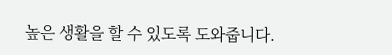높은 생활을 할 수 있도록 도와줍니다.